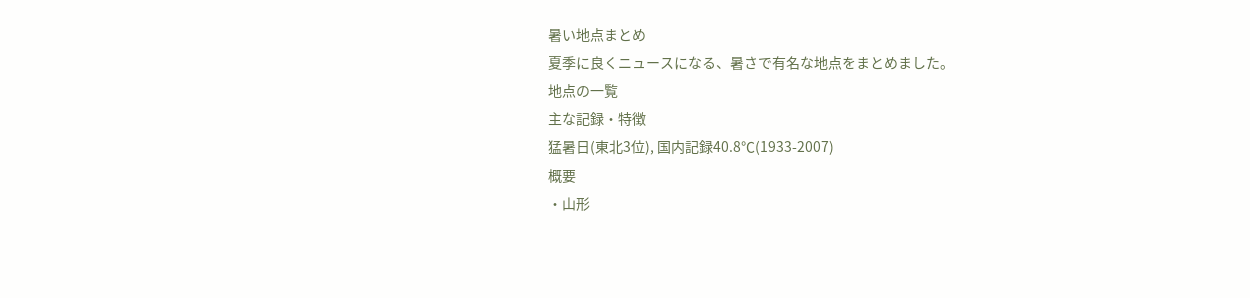暑い地点まとめ
夏季に良くニュースになる、暑さで有名な地点をまとめました。
地点の一覧
主な記録・特徴
猛暑日(東北3位), 国内記録40.8℃(1933-2007)
概要
・山形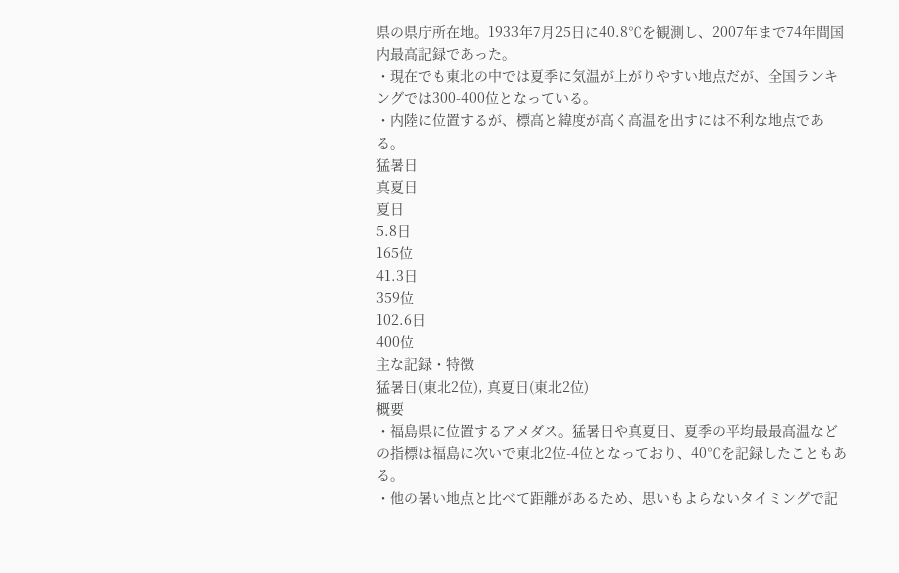県の県庁所在地。1933年7月25日に40.8℃を観測し、2007年まで74年間国内最高記録であった。
・現在でも東北の中では夏季に気温が上がりやすい地点だが、全国ランキングでは300-400位となっている。
・内陸に位置するが、標高と緯度が高く高温を出すには不利な地点である。
猛暑日
真夏日
夏日
5.8日
165位
41.3日
359位
102.6日
400位
主な記録・特徴
猛暑日(東北2位), 真夏日(東北2位)
概要
・福島県に位置するアメダス。猛暑日や真夏日、夏季の平均最最高温などの指標は福島に次いで東北2位-4位となっており、40℃を記録したこともある。
・他の暑い地点と比べて距離があるため、思いもよらないタイミングで記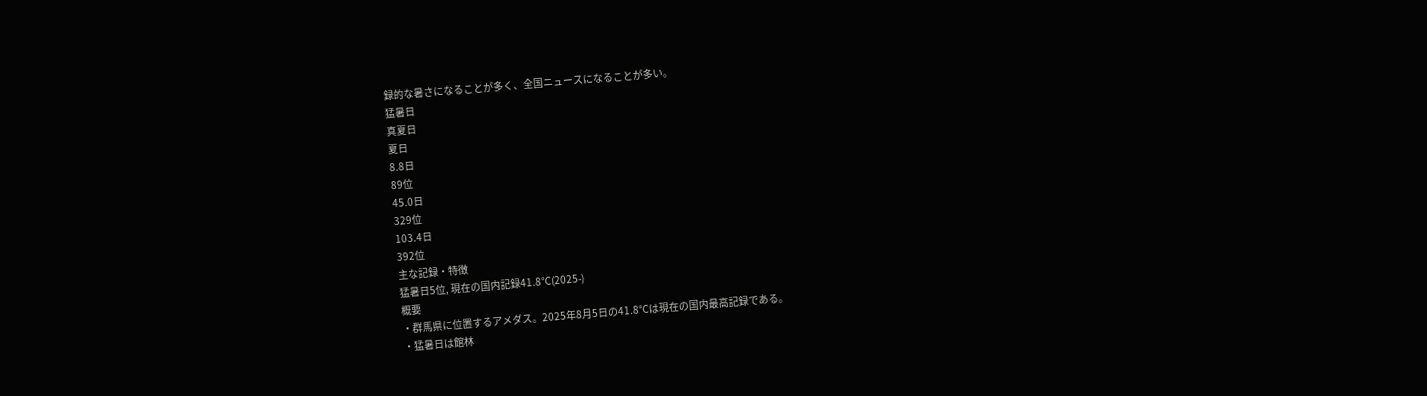録的な暑さになることが多く、全国ニュースになることが多い。
猛暑日
真夏日
夏日
8.8日
89位
45.0日
329位
103.4日
392位
主な記録・特徴
猛暑日5位, 現在の国内記録41.8℃(2025-)
概要
・群馬県に位置するアメダス。2025年8月5日の41.8℃は現在の国内最高記録である。
・猛暑日は館林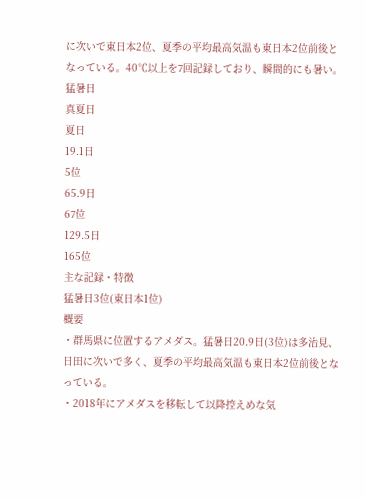に次いで東日本2位、夏季の平均最高気温も東日本2位前後となっている。40℃以上を7回記録しており、瞬間的にも暑い。
猛暑日
真夏日
夏日
19.1日
5位
65.9日
67位
129.5日
165位
主な記録・特徴
猛暑日3位(東日本1位)
概要
・群馬県に位置するアメダス。猛暑日20.9日(3位)は多治見、日田に次いで多く、夏季の平均最高気温も東日本2位前後となっている。
・2018年にアメダスを移転して以降控えめな気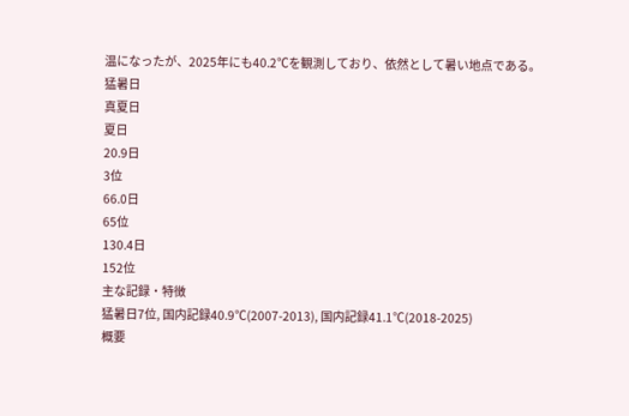温になったが、2025年にも40.2℃を観測しており、依然として暑い地点である。
猛暑日
真夏日
夏日
20.9日
3位
66.0日
65位
130.4日
152位
主な記録・特徴
猛暑日7位, 国内記録40.9℃(2007-2013), 国内記録41.1℃(2018-2025)
概要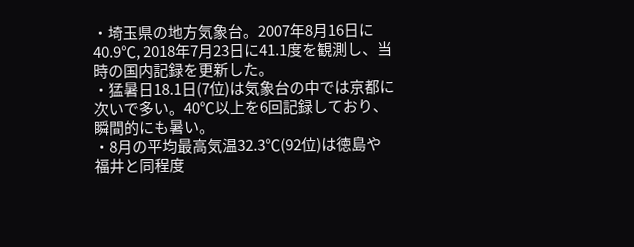・埼玉県の地方気象台。2007年8月16日に40.9℃, 2018年7月23日に41.1度を観測し、当時の国内記録を更新した。
・猛暑日18.1日(7位)は気象台の中では京都に次いで多い。40℃以上を6回記録しており、瞬間的にも暑い。
・8月の平均最高気温32.3℃(92位)は徳島や福井と同程度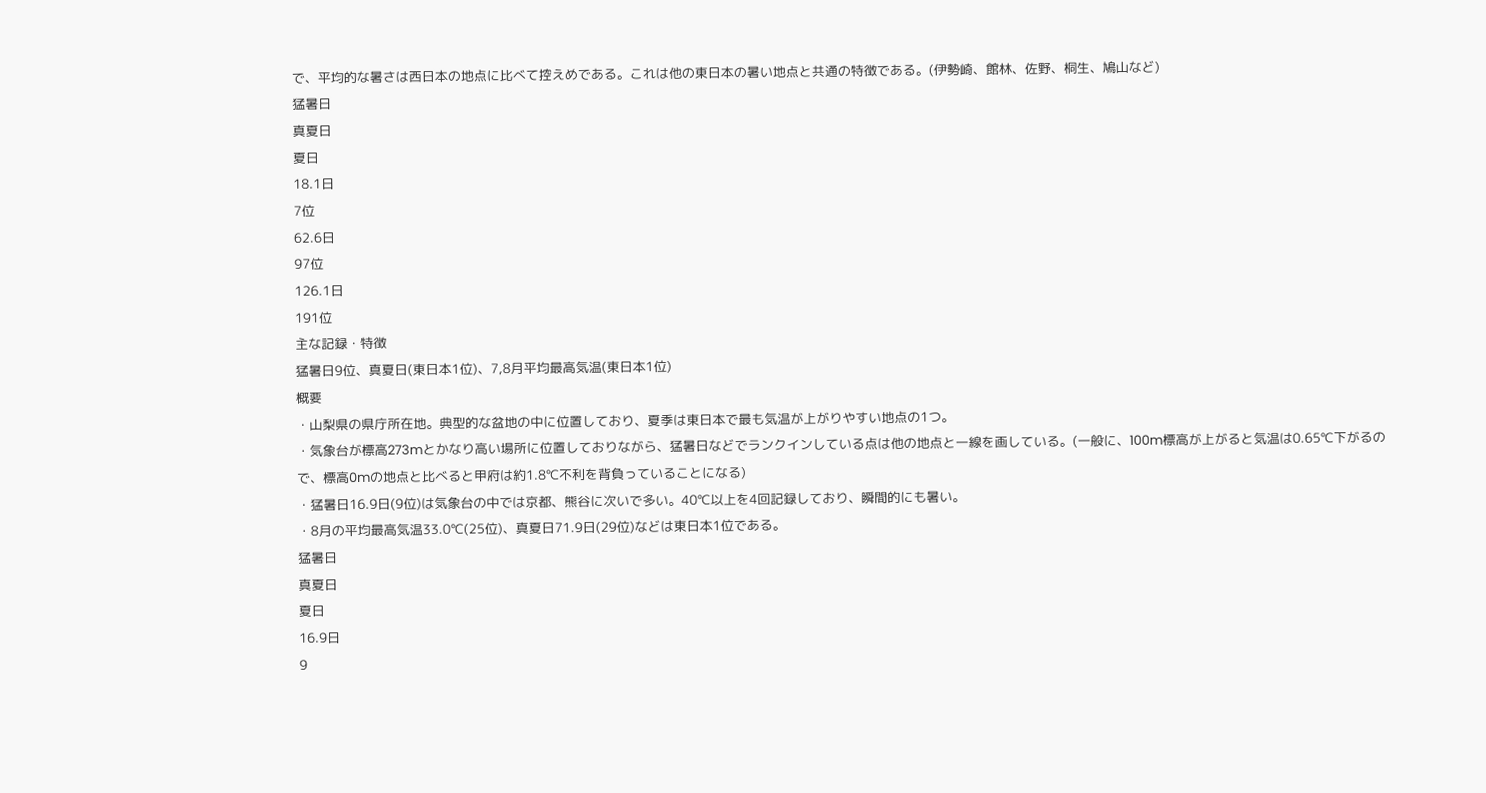で、平均的な暑さは西日本の地点に比べて控えめである。これは他の東日本の暑い地点と共通の特徴である。(伊勢崎、館林、佐野、桐生、鳩山など)
猛暑日
真夏日
夏日
18.1日
7位
62.6日
97位
126.1日
191位
主な記録・特徴
猛暑日9位、真夏日(東日本1位)、7,8月平均最高気温(東日本1位)
概要
・山梨県の県庁所在地。典型的な盆地の中に位置しており、夏季は東日本で最も気温が上がりやすい地点の1つ。
・気象台が標高273mとかなり高い場所に位置しておりながら、猛暑日などでランクインしている点は他の地点と一線を画している。(一般に、100m標高が上がると気温は0.65℃下がるので、標高0mの地点と比べると甲府は約1.8℃不利を背負っていることになる)
・猛暑日16.9日(9位)は気象台の中では京都、熊谷に次いで多い。40℃以上を4回記録しており、瞬間的にも暑い。
・8月の平均最高気温33.0℃(25位)、真夏日71.9日(29位)などは東日本1位である。
猛暑日
真夏日
夏日
16.9日
9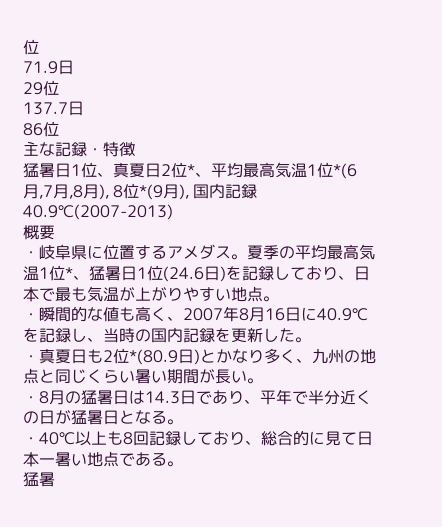位
71.9日
29位
137.7日
86位
主な記録・特徴
猛暑日1位、真夏日2位*、平均最高気温1位*(6月,7月,8月), 8位*(9月), 国内記録40.9℃(2007-2013)
概要
・岐阜県に位置するアメダス。夏季の平均最高気温1位*、猛暑日1位(24.6日)を記録しており、日本で最も気温が上がりやすい地点。
・瞬間的な値も高く、2007年8月16日に40.9℃を記録し、当時の国内記録を更新した。
・真夏日も2位*(80.9日)とかなり多く、九州の地点と同じくらい暑い期間が長い。
・8月の猛暑日は14.3日であり、平年で半分近くの日が猛暑日となる。
・40℃以上も8回記録しており、総合的に見て日本一暑い地点である。
猛暑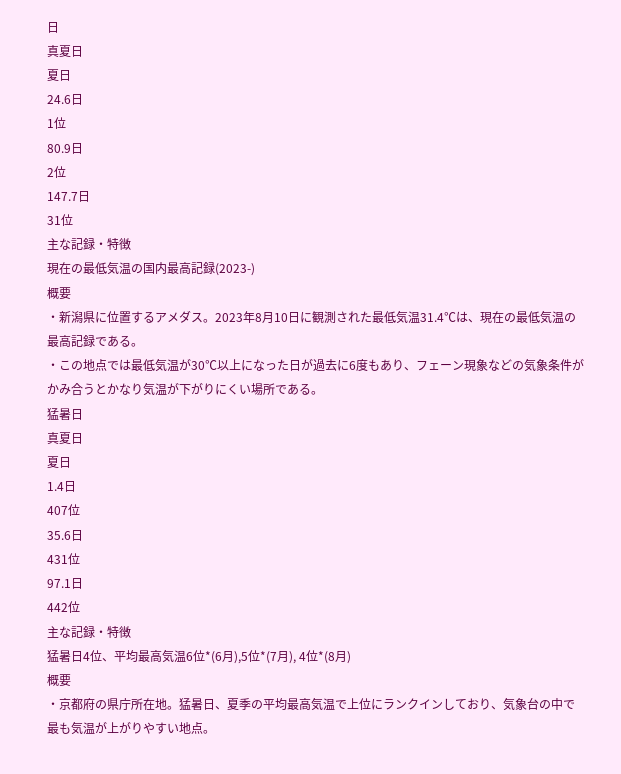日
真夏日
夏日
24.6日
1位
80.9日
2位
147.7日
31位
主な記録・特徴
現在の最低気温の国内最高記録(2023-)
概要
・新潟県に位置するアメダス。2023年8月10日に観測された最低気温31.4℃は、現在の最低気温の最高記録である。
・この地点では最低気温が30℃以上になった日が過去に6度もあり、フェーン現象などの気象条件がかみ合うとかなり気温が下がりにくい場所である。
猛暑日
真夏日
夏日
1.4日
407位
35.6日
431位
97.1日
442位
主な記録・特徴
猛暑日4位、平均最高気温6位*(6月),5位*(7月), 4位*(8月)
概要
・京都府の県庁所在地。猛暑日、夏季の平均最高気温で上位にランクインしており、気象台の中で最も気温が上がりやすい地点。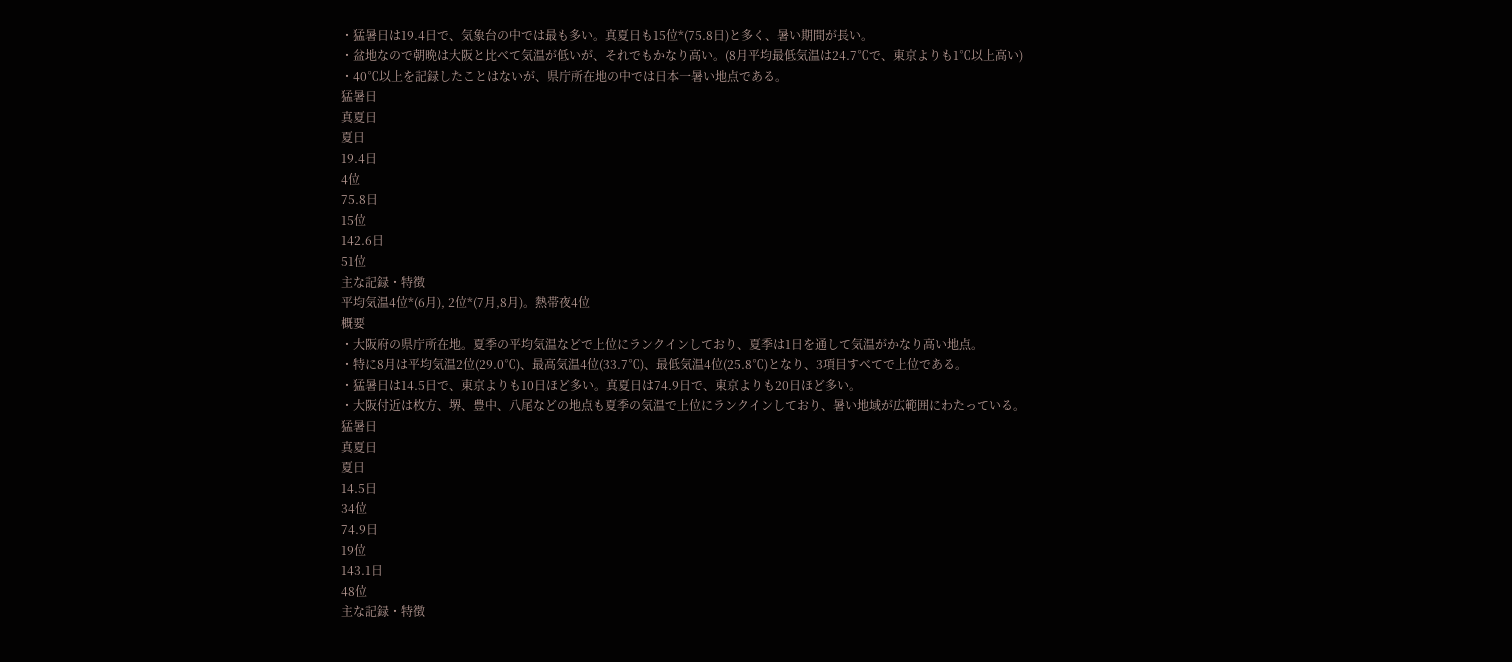・猛暑日は19.4日で、気象台の中では最も多い。真夏日も15位*(75.8日)と多く、暑い期間が長い。
・盆地なので朝晩は大阪と比べて気温が低いが、それでもかなり高い。(8月平均最低気温は24.7℃で、東京よりも1℃以上高い)
・40℃以上を記録したことはないが、県庁所在地の中では日本一暑い地点である。
猛暑日
真夏日
夏日
19.4日
4位
75.8日
15位
142.6日
51位
主な記録・特徴
平均気温4位*(6月), 2位*(7月,8月)。熱帯夜4位
概要
・大阪府の県庁所在地。夏季の平均気温などで上位にランクインしており、夏季は1日を通して気温がかなり高い地点。
・特に8月は平均気温2位(29.0℃)、最高気温4位(33.7℃)、最低気温4位(25.8℃)となり、3項目すべてで上位である。
・猛暑日は14.5日で、東京よりも10日ほど多い。真夏日は74.9日で、東京よりも20日ほど多い。
・大阪付近は枚方、堺、豊中、八尾などの地点も夏季の気温で上位にランクインしており、暑い地域が広範囲にわたっている。
猛暑日
真夏日
夏日
14.5日
34位
74.9日
19位
143.1日
48位
主な記録・特徴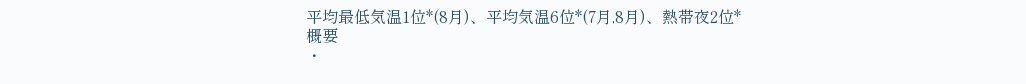平均最低気温1位*(8月)、平均気温6位*(7月,8月)、熱帯夜2位*
概要
・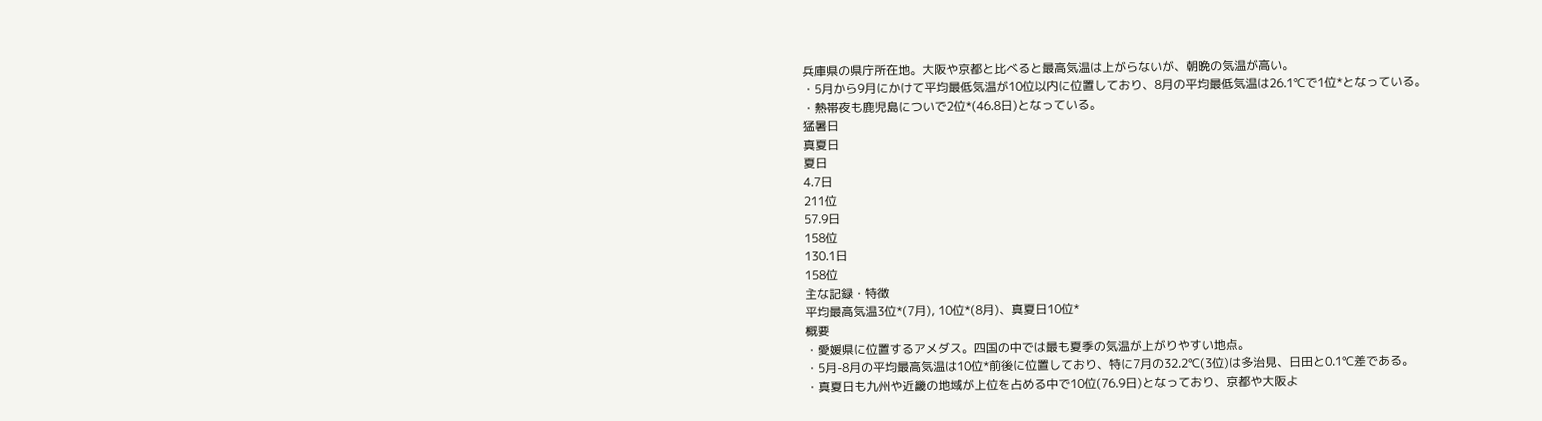兵庫県の県庁所在地。大阪や京都と比べると最高気温は上がらないが、朝晩の気温が高い。
・5月から9月にかけて平均最低気温が10位以内に位置しており、8月の平均最低気温は26.1℃で1位*となっている。
・熱帯夜も鹿児島についで2位*(46.8日)となっている。
猛暑日
真夏日
夏日
4.7日
211位
57.9日
158位
130.1日
158位
主な記録・特徴
平均最高気温3位*(7月), 10位*(8月)、真夏日10位*
概要
・愛媛県に位置するアメダス。四国の中では最も夏季の気温が上がりやすい地点。
・5月-8月の平均最高気温は10位*前後に位置しており、特に7月の32.2℃(3位)は多治見、日田と0.1℃差である。
・真夏日も九州や近畿の地域が上位を占める中で10位(76.9日)となっており、京都や大阪よ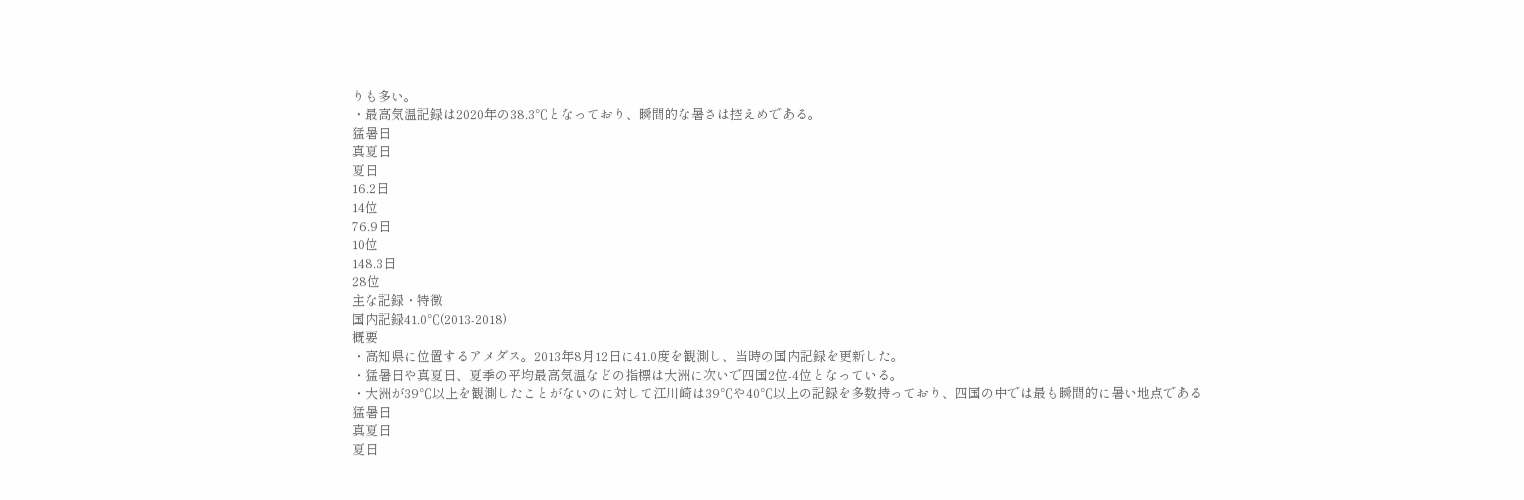りも多い。
・最高気温記録は2020年の38.3℃となっており、瞬間的な暑さは控えめである。
猛暑日
真夏日
夏日
16.2日
14位
76.9日
10位
148.3日
28位
主な記録・特徴
国内記録41.0℃(2013-2018)
概要
・高知県に位置するアメダス。2013年8月12日に41.0度を観測し、当時の国内記録を更新した。
・猛暑日や真夏日、夏季の平均最高気温などの指標は大洲に次いで四国2位-4位となっている。
・大洲が39℃以上を観測したことがないのに対して江川崎は39℃や40℃以上の記録を多数持っており、四国の中では最も瞬間的に暑い地点である
猛暑日
真夏日
夏日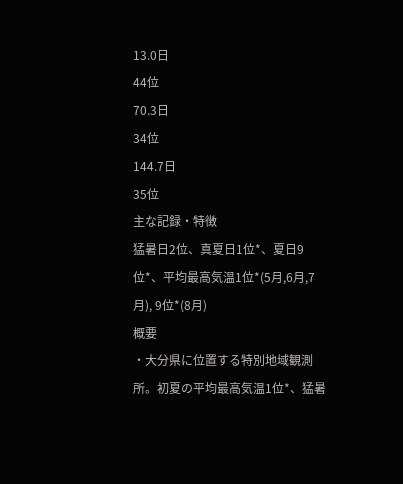13.0日
44位
70.3日
34位
144.7日
35位
主な記録・特徴
猛暑日2位、真夏日1位*、夏日9位*、平均最高気温1位*(5月,6月,7月), 9位*(8月)
概要
・大分県に位置する特別地域観測所。初夏の平均最高気温1位*、猛暑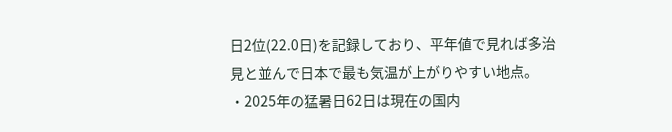日2位(22.0日)を記録しており、平年値で見れば多治見と並んで日本で最も気温が上がりやすい地点。
・2025年の猛暑日62日は現在の国内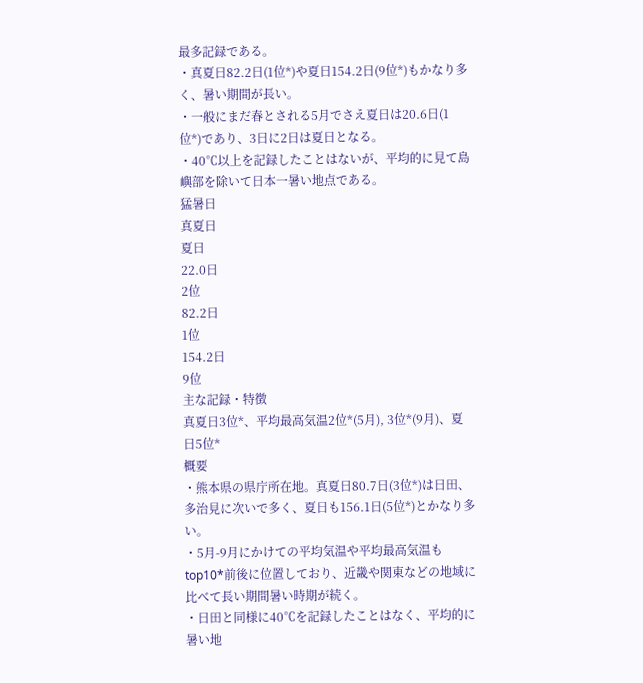最多記録である。
・真夏日82.2日(1位*)や夏日154.2日(9位*)もかなり多く、暑い期間が長い。
・一般にまだ春とされる5月でさえ夏日は20.6日(1位*)であり、3日に2日は夏日となる。
・40℃以上を記録したことはないが、平均的に見て島嶼部を除いて日本一暑い地点である。
猛暑日
真夏日
夏日
22.0日
2位
82.2日
1位
154.2日
9位
主な記録・特徴
真夏日3位*、平均最高気温2位*(5月), 3位*(9月)、夏日5位*
概要
・熊本県の県庁所在地。真夏日80.7日(3位*)は日田、多治見に次いで多く、夏日も156.1日(5位*)とかなり多い。
・5月-9月にかけての平均気温や平均最高気温もtop10*前後に位置しており、近畿や関東などの地域に比べて長い期間暑い時期が続く。
・日田と同様に40℃を記録したことはなく、平均的に暑い地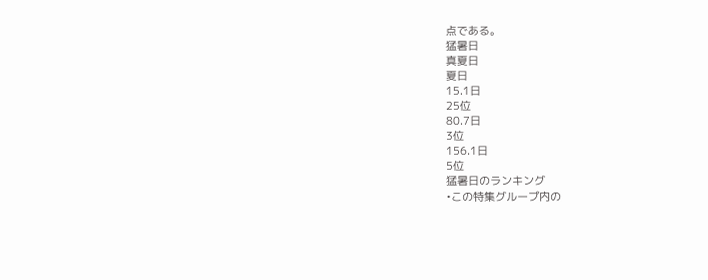点である。
猛暑日
真夏日
夏日
15.1日
25位
80.7日
3位
156.1日
5位
猛暑日のランキング
•この特集グループ内の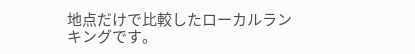地点だけで比較したローカルランキングです。